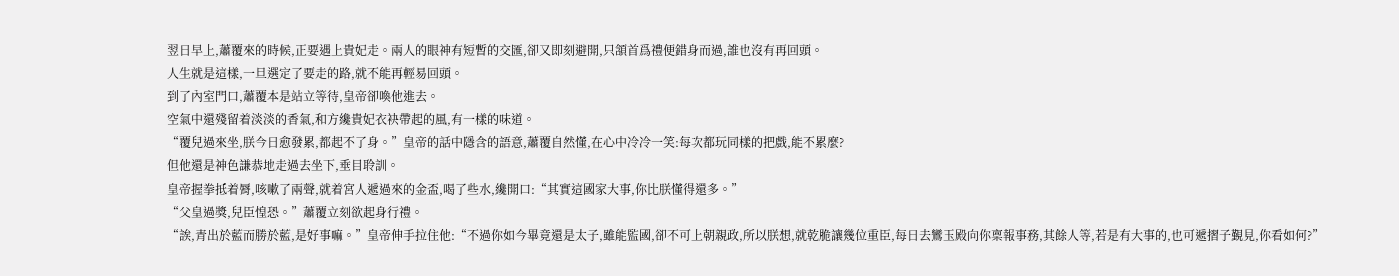翌日早上,蕭覆來的時候,正要遇上貴妃走。兩人的眼神有短暫的交匯,卻又即刻避開,只頷首爲禮便錯身而過,誰也沒有再回頭。
人生就是這樣,一旦選定了要走的路,就不能再輕易回頭。
到了內室門口,蕭覆本是站立等待,皇帝卻喚他進去。
空氣中還殘留着淡淡的香氣,和方纔貴妃衣袂帶起的風,有一樣的味道。
“覆兒過來坐,朕今日愈發累,都起不了身。”皇帝的話中隱含的語意,蕭覆自然懂,在心中冷冷一笑:每次都玩同樣的把戲,能不累麼?
但他還是神色謙恭地走過去坐下,垂目聆訓。
皇帝握拳抵着脣,咳嗽了兩聲,就着宮人遞過來的金盃,喝了些水,纔開口:“其實這國家大事,你比朕懂得還多。”
“父皇過獎,兒臣惶恐。”蕭覆立刻欲起身行禮。
“誒,青出於藍而勝於藍,是好事嘛。”皇帝伸手拉住他:“不過你如今畢竟還是太子,雖能監國,卻不可上朝親政,所以朕想,就乾脆讓幾位重臣,每日去鸞玉殿向你稟報事務,其餘人等,若是有大事的,也可遞摺子覲見,你看如何?”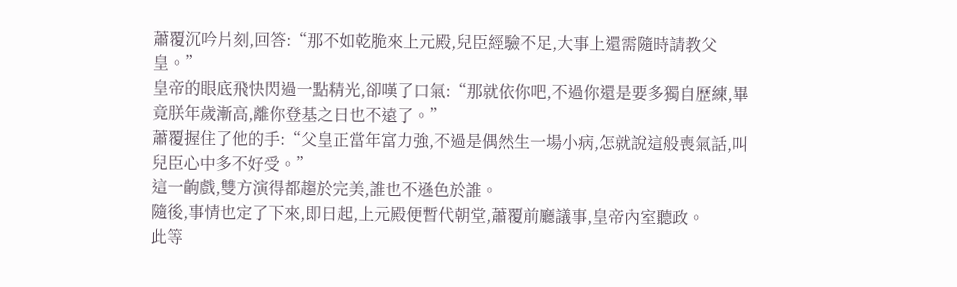蕭覆沉吟片刻,回答:“那不如乾脆來上元殿,兒臣經驗不足,大事上還需隨時請教父皇。”
皇帝的眼底飛快閃過一點精光,卻嘆了口氣:“那就依你吧,不過你還是要多獨自歷練,畢竟朕年歲漸高,離你登基之日也不遠了。”
蕭覆握住了他的手:“父皇正當年富力強,不過是偶然生一場小病,怎就說這般喪氣話,叫兒臣心中多不好受。”
這一齣戲,雙方演得都趨於完美,誰也不遜色於誰。
隨後,事情也定了下來,即日起,上元殿便暫代朝堂,蕭覆前廳議事,皇帝內室聽政。
此等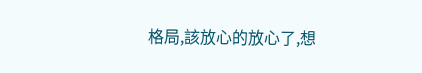格局,該放心的放心了,想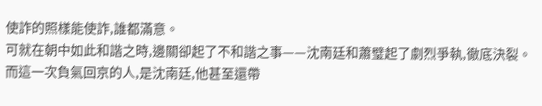使詐的照樣能使詐,誰都滿意。
可就在朝中如此和諧之時,邊關卻起了不和諧之事——沈南廷和蕭璧起了劇烈爭執,徹底決裂。
而這一次負氣回京的人,是沈南廷,他甚至還帶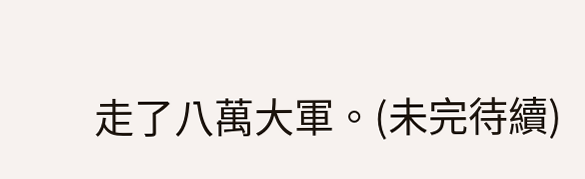走了八萬大軍。(未完待續)